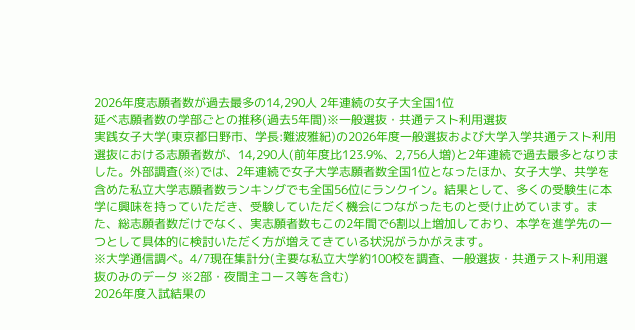2026年度志願者数が過去最多の14,290人 2年連続の女子大全国1位
延べ志願者数の学部ごとの推移(過去5年間)※一般選抜・共通テスト利用選抜
実践女子大学(東京都日野市、学長:難波雅紀)の2026年度一般選抜および大学入学共通テスト利用選抜における志願者数が、14,290人(前年度比123.9%、2,756人増)と2年連続で過去最多となりました。外部調査(※)では、2年連続で女子大学志願者数全国1位となったほか、女子大学、共学を含めた私立大学志願者数ランキングでも全国56位にランクイン。結果として、多くの受験生に本学に興味を持っていただき、受験していただく機会につながったものと受け止めています。また、総志願者数だけでなく、実志願者数もこの2年間で6割以上増加しており、本学を進学先の一つとして具体的に検討いただく方が増えてきている状況がうかがえます。
※大学通信調べ。4/7現在集計分(主要な私立大学約100校を調査、一般選抜・共通テスト利用選抜のみのデータ ※2部・夜間主コース等を含む)
2026年度入試結果の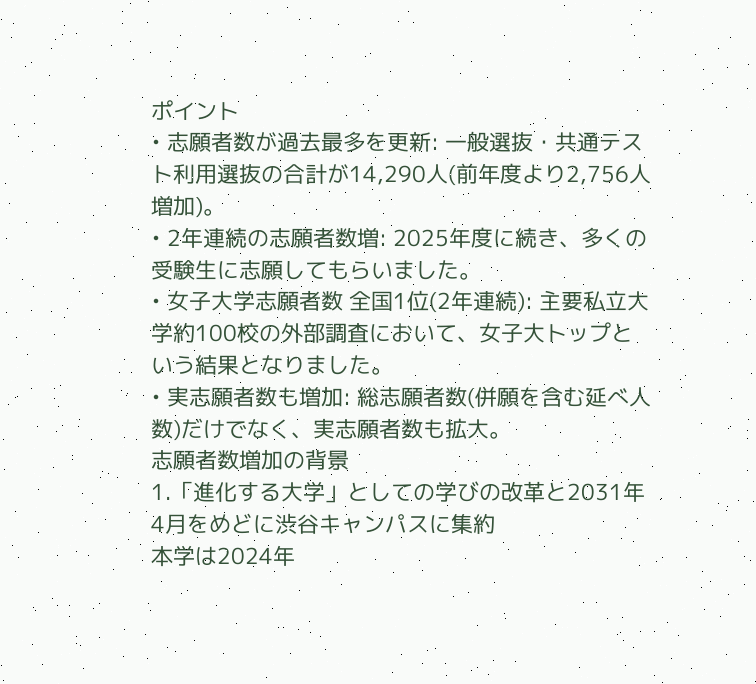ポイント
• 志願者数が過去最多を更新: 一般選抜・共通テスト利用選抜の合計が14,290人(前年度より2,756人増加)。
• 2年連続の志願者数増: 2025年度に続き、多くの受験生に志願してもらいました。
• 女子大学志願者数 全国1位(2年連続): 主要私立大学約100校の外部調査において、女子大トップという結果となりました。
• 実志願者数も増加: 総志願者数(併願を含む延べ人数)だけでなく、実志願者数も拡大。
志願者数増加の背景
1.「進化する大学」としての学びの改革と2031年4月をめどに渋谷キャンパスに集約
本学は2024年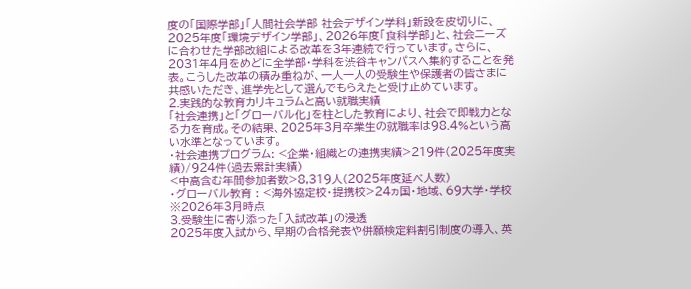度の「国際学部」「人間社会学部 社会デザイン学科」新設を皮切りに、2025年度「環境デザイン学部」、2026年度「食科学部」と、社会ニーズに合わせた学部改組による改革を3年連続で行っています。さらに、2031年4月をめどに全学部・学科を渋谷キャンパスへ集約することを発表。こうした改革の積み重ねが、一人一人の受験生や保護者の皆さまに共感いただき、進学先として選んでもらえたと受け止めています。
2.実践的な教育カリキュラムと高い就職実績
「社会連携」と「グローバル化」を柱とした教育により、社会で即戦力となる力を育成。その結果、2025年3月卒業生の就職率は98.4%という高い水準となっています。
・社会連携プログラム: <企業・組織との連携実績>219件(2025年度実績)/924件(過去累計実績)
<中高含む年間参加者数>8,319人(2025年度延べ人数)
・グローバル教育 : <海外協定校・提携校>24ヵ国・地域、69大学・学校 ※2026年3月時点
3.受験生に寄り添った「入試改革」の浸透
2025年度入試から、早期の合格発表や併願検定料割引制度の導入、英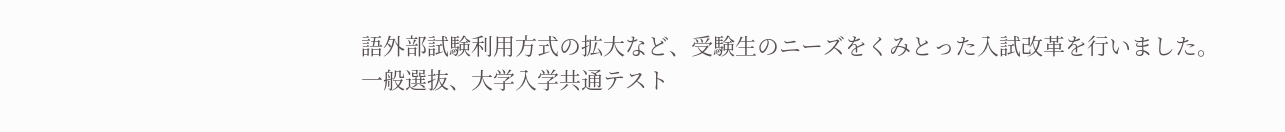語外部試験利用方式の拡大など、受験生のニーズをくみとった入試改革を行いました。
一般選抜、大学入学共通テスト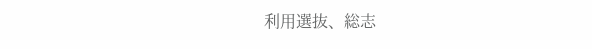利用選抜、総志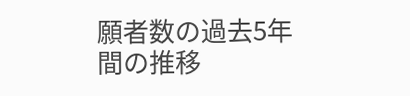願者数の過去5年間の推移